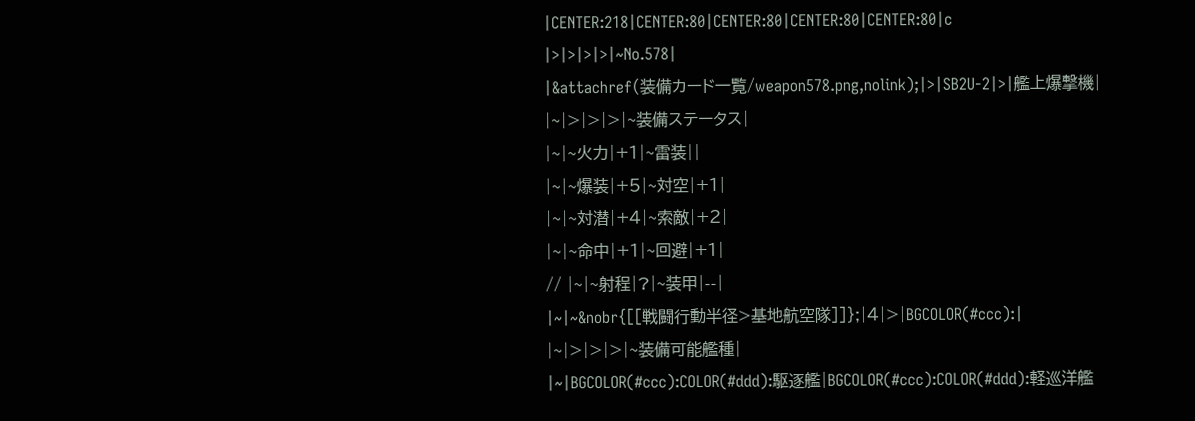|CENTER:218|CENTER:80|CENTER:80|CENTER:80|CENTER:80|c
|>|>|>|>|~No.578|
|&attachref(装備カード一覧/weapon578.png,nolink);|>|SB2U-2|>|艦上爆撃機|
|~|>|>|>|~装備ステータス|
|~|~火力|+1|~雷装||
|~|~爆装|+5|~対空|+1|
|~|~対潜|+4|~索敵|+2|
|~|~命中|+1|~回避|+1|
// |~|~射程|?|~装甲|--|
|~|~&nobr{[[戦闘行動半径>基地航空隊]]};|4|>|BGCOLOR(#ccc):|
|~|>|>|>|~装備可能艦種|
|~|BGCOLOR(#ccc):COLOR(#ddd):駆逐艦|BGCOLOR(#ccc):COLOR(#ddd):軽巡洋艦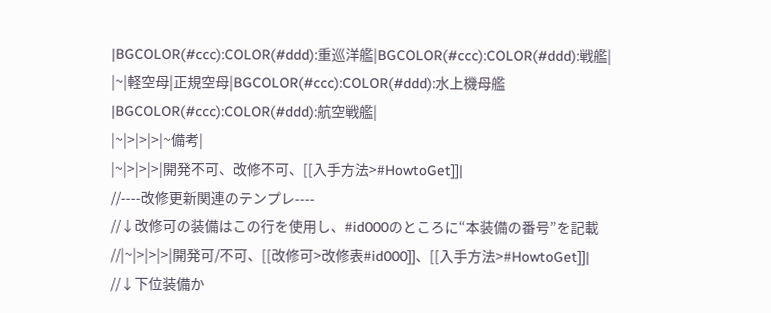|BGCOLOR(#ccc):COLOR(#ddd):重巡洋艦|BGCOLOR(#ccc):COLOR(#ddd):戦艦|
|~|軽空母|正規空母|BGCOLOR(#ccc):COLOR(#ddd):水上機母艦|BGCOLOR(#ccc):COLOR(#ddd):航空戦艦|
|~|>|>|>|~備考|
|~|>|>|>|開発不可、改修不可、[[入手方法>#HowtoGet]]|
//----改修更新関連のテンプレ----
//↓改修可の装備はこの行を使用し、#id000のところに“本装備の番号”を記載
//|~|>|>|>|開発可/不可、[[改修可>改修表#id000]]、[[入手方法>#HowtoGet]]|
//↓下位装備か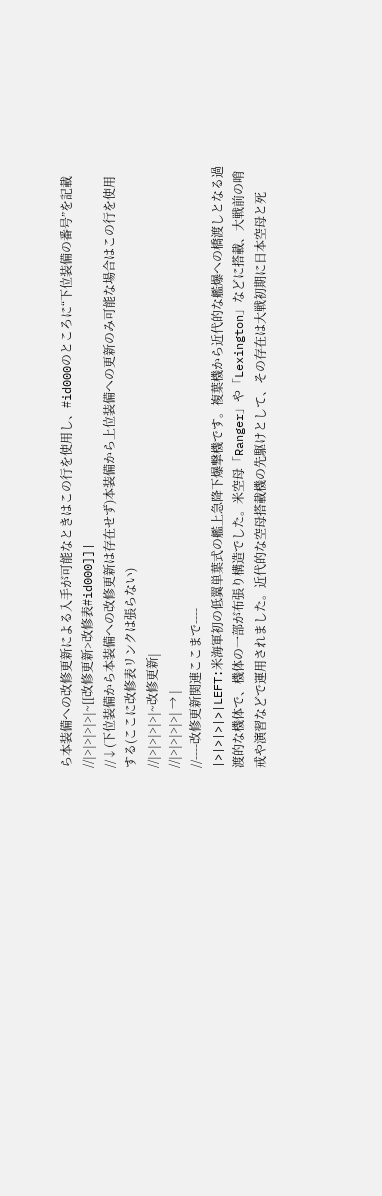ら本装備への改修更新による入手が可能なときはこの行を使用し、#id000のところに“下位装備の番号”を記載
//|>|>|>|>|~[[改修更新>改修表#id000]]|
//↓(下位装備から本装備への改修更新は存在せず)本装備から上位装備への更新のみ可能な場合はこの行を使用する(ここに改修表リンクは張らない)
//|>|>|>|>|~改修更新|
//|>|>|>|>| → |
//----改修更新関連ここまで----
|>|>|>|>|LEFT:米海軍初の低翼単葉式の艦上急降下爆撃機です。複葉機から近代的な艦爆への橋渡しとなる過渡的な機体で、機体の一部が布張り構造でした。米空母「Ranger」や「Lexington」などに搭載、大戦前の哨戒や演習などで運用されました。近代的な空母搭載機の先駆けとして、その存在は大戦初期に日本空母と死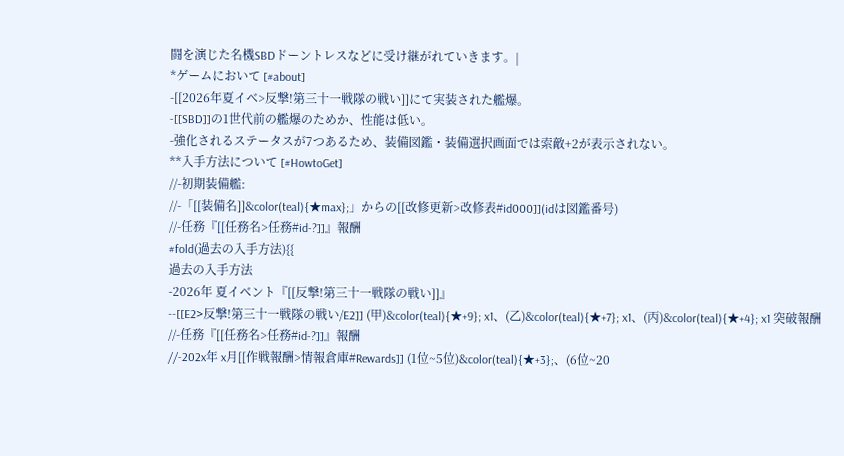闘を演じた名機SBDドーントレスなどに受け継がれていきます。|
*ゲームにおいて [#about]
-[[2026年夏イベ>反撃!第三十一戦隊の戦い]]にて実装された艦爆。
-[[SBD]]の1世代前の艦爆のためか、性能は低い。
-強化されるステータスが7つあるため、装備図鑑・装備選択画面では索敵+2が表示されない。
**入手方法について [#HowtoGet]
//-初期装備艦:
//-「[[装備名]]&color(teal){★max};」からの[[改修更新>改修表#id000]](idは図鑑番号)
//-任務『[[任務名>任務#id-?]]』報酬
#fold(過去の入手方法){{
過去の入手方法
-2026年 夏イベント『[[反撃!第三十一戦隊の戦い]]』
--[[E2>反撃!第三十一戦隊の戦い/E2]] (甲)&color(teal){★+9}; x1、(乙)&color(teal){★+7}; x1、(丙)&color(teal){★+4}; x1 突破報酬
//-任務『[[任務名>任務#id-?]]』報酬
//-202x年 x月[[作戦報酬>情報倉庫#Rewards]] (1位~5位)&color(teal){★+3};、(6位~20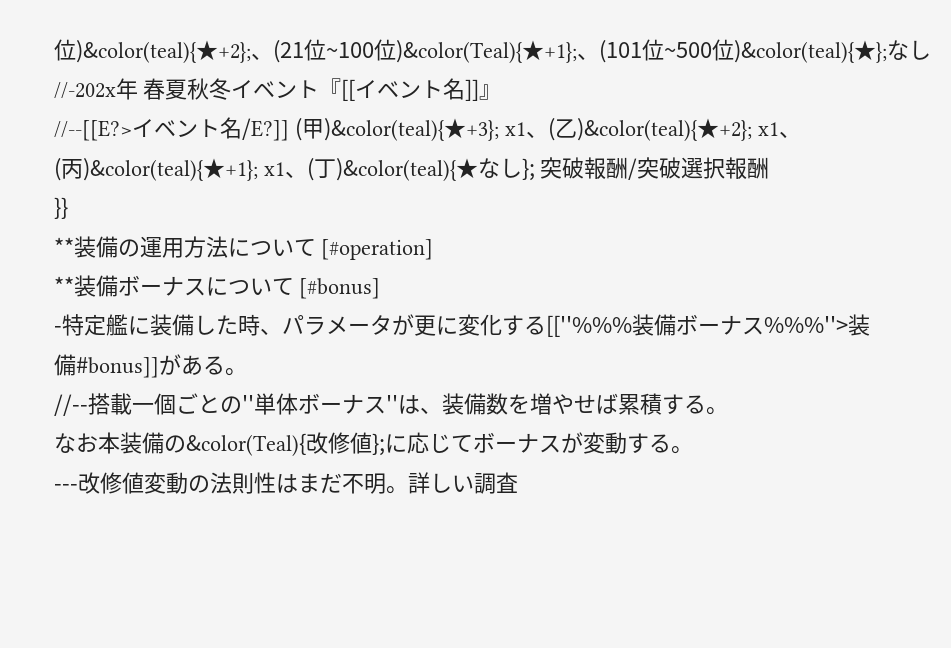位)&color(teal){★+2};、(21位~100位)&color(Teal){★+1};、(101位~500位)&color(teal){★};なし
//-202x年 春夏秋冬イベント『[[イベント名]]』
//--[[E?>イベント名/E?]] (甲)&color(teal){★+3}; x1、(乙)&color(teal){★+2}; x1、(丙)&color(teal){★+1}; x1、(丁)&color(teal){★なし}; 突破報酬/突破選択報酬
}}
**装備の運用方法について [#operation]
**装備ボーナスについて [#bonus]
-特定艦に装備した時、パラメータが更に変化する[[''%%%装備ボーナス%%%''>装備#bonus]]がある。
//--搭載一個ごとの''単体ボーナス''は、装備数を増やせば累積する。
なお本装備の&color(Teal){改修値};に応じてボーナスが変動する。
---改修値変動の法則性はまだ不明。詳しい調査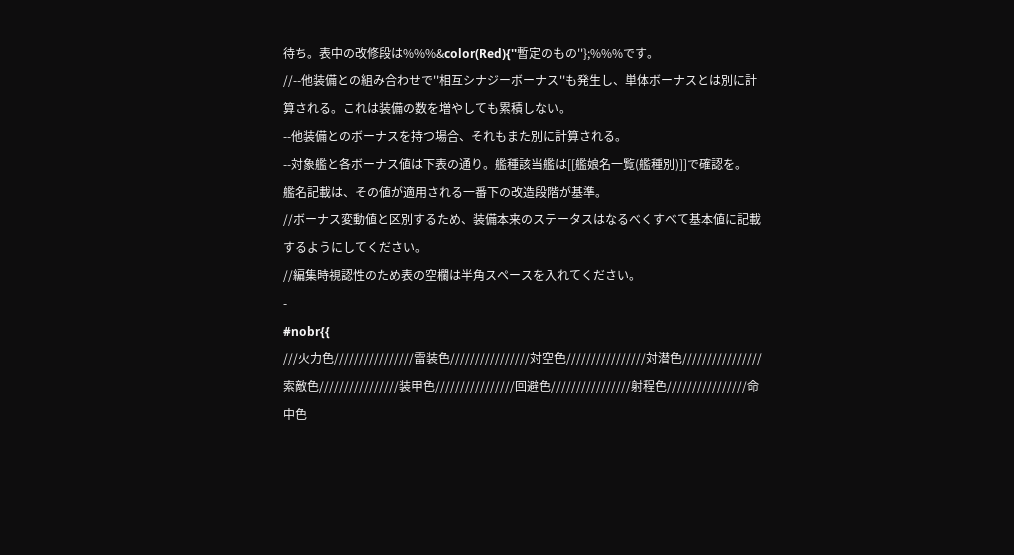待ち。表中の改修段は%%%&color(Red){''暫定のもの''};%%%です。
//--他装備との組み合わせで''相互シナジーボーナス''も発生し、単体ボーナスとは別に計算される。これは装備の数を増やしても累積しない。
--他装備とのボーナスを持つ場合、それもまた別に計算される。
--対象艦と各ボーナス値は下表の通り。艦種該当艦は[[艦娘名一覧(艦種別)]]で確認を。
艦名記載は、その値が適用される一番下の改造段階が基準。
//ボーナス変動値と区別するため、装備本来のステータスはなるべくすべて基本値に記載するようにしてください。
//編集時視認性のため表の空欄は半角スペースを入れてください。
-
#nobr{{
///火力色////////////////雷装色////////////////対空色////////////////対潜色////////////////索敵色////////////////装甲色////////////////回避色////////////////射程色////////////////命中色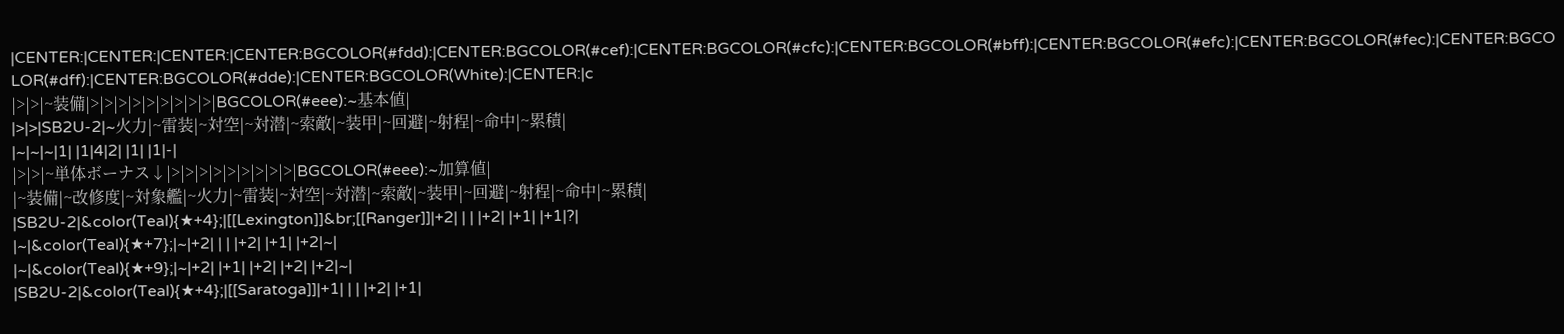|CENTER:|CENTER:|CENTER:|CENTER:BGCOLOR(#fdd):|CENTER:BGCOLOR(#cef):|CENTER:BGCOLOR(#cfc):|CENTER:BGCOLOR(#bff):|CENTER:BGCOLOR(#efc):|CENTER:BGCOLOR(#fec):|CENTER:BGCOLOR(#dff):|CENTER:BGCOLOR(#dde):|CENTER:BGCOLOR(White):|CENTER:|c
|>|>|~装備|>|>|>|>|>|>|>|>|>|BGCOLOR(#eee):~基本値|
|>|>|SB2U-2|~火力|~雷装|~対空|~対潜|~索敵|~装甲|~回避|~射程|~命中|~累積|
|~|~|~|1| |1|4|2| |1| |1|-|
|>|>|~単体ボーナス↓|>|>|>|>|>|>|>|>|>|BGCOLOR(#eee):~加算値|
|~装備|~改修度|~対象艦|~火力|~雷装|~対空|~対潜|~索敵|~装甲|~回避|~射程|~命中|~累積|
|SB2U-2|&color(Teal){★+4};|[[Lexington]]&br;[[Ranger]]|+2| | | |+2| |+1| |+1|?|
|~|&color(Teal){★+7};|~|+2| | | |+2| |+1| |+2|~|
|~|&color(Teal){★+9};|~|+2| |+1| |+2| |+2| |+2|~|
|SB2U-2|&color(Teal){★+4};|[[Saratoga]]|+1| | | |+2| |+1|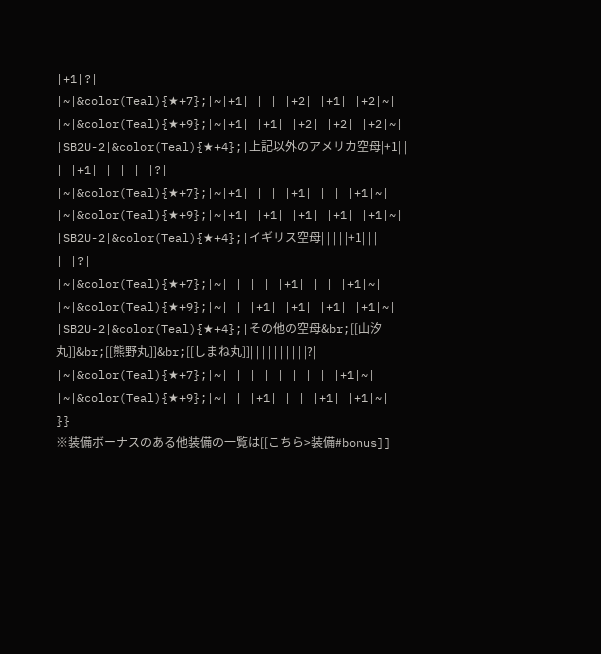|+1|?|
|~|&color(Teal){★+7};|~|+1| | | |+2| |+1| |+2|~|
|~|&color(Teal){★+9};|~|+1| |+1| |+2| |+2| |+2|~|
|SB2U-2|&color(Teal){★+4};|上記以外のアメリカ空母|+1| | | |+1| | | | |?|
|~|&color(Teal){★+7};|~|+1| | | |+1| | | |+1|~|
|~|&color(Teal){★+9};|~|+1| |+1| |+1| |+1| |+1|~|
|SB2U-2|&color(Teal){★+4};|イギリス空母| | | | |+1| | | | |?|
|~|&color(Teal){★+7};|~| | | | |+1| | | |+1|~|
|~|&color(Teal){★+9};|~| | |+1| |+1| |+1| |+1|~|
|SB2U-2|&color(Teal){★+4};|その他の空母&br;[[山汐丸]]&br;[[熊野丸]]&br;[[しまね丸]]| | | | | | | | | |?|
|~|&color(Teal){★+7};|~| | | | | | | | |+1|~|
|~|&color(Teal){★+9};|~| | |+1| | | |+1| |+1|~|
}}
※装備ボーナスのある他装備の一覧は[[こちら>装備#bonus]]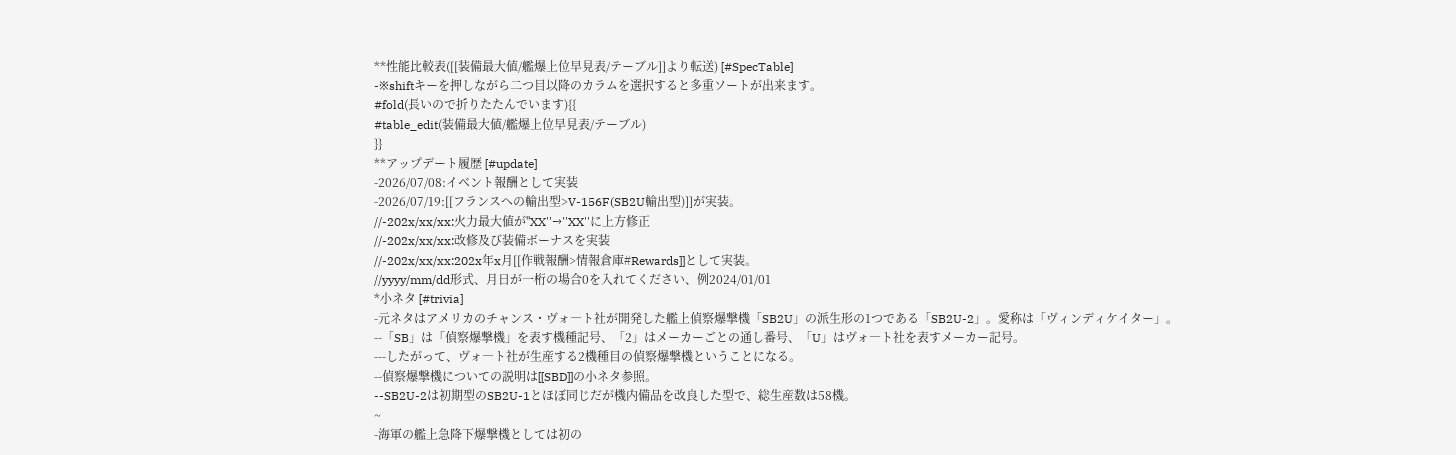**性能比較表([[装備最大値/艦爆上位早見表/テーブル]]より転送) [#SpecTable]
-※shiftキーを押しながら二つ目以降のカラムを選択すると多重ソートが出来ます。
#fold(長いので折りたたんでいます){{
#table_edit(装備最大値/艦爆上位早見表/テーブル)
}}
**アップデート履歴 [#update]
-2026/07/08:イベント報酬として実装
-2026/07/19:[[フランスへの輸出型>V-156F(SB2U輸出型)]]が実装。
//-202x/xx/xx:火力最大値が''XX''→''XX''に上方修正
//-202x/xx/xx:改修及び装備ボーナスを実装
//-202x/xx/xx:202x年x月[[作戦報酬>情報倉庫#Rewards]]として実装。
//yyyy/mm/dd形式、月日が一桁の場合0を入れてください、例2024/01/01
*小ネタ [#trivia]
-元ネタはアメリカのチャンス・ヴォ―ト社が開発した艦上偵察爆撃機「SB2U」の派生形の1つである「SB2U-2」。愛称は「ヴィンディケイター」。
--「SB」は「偵察爆撃機」を表す機種記号、「2」はメーカーごとの通し番号、「U」はヴォ―ト社を表すメーカー記号。
---したがって、ヴォ―ト社が生産する2機種目の偵察爆撃機ということになる。
--偵察爆撃機についての説明は[[SBD]]の小ネタ参照。
--SB2U-2は初期型のSB2U-1とほぼ同じだが機内備品を改良した型で、総生産数は58機。
~
-海軍の艦上急降下爆撃機としては初の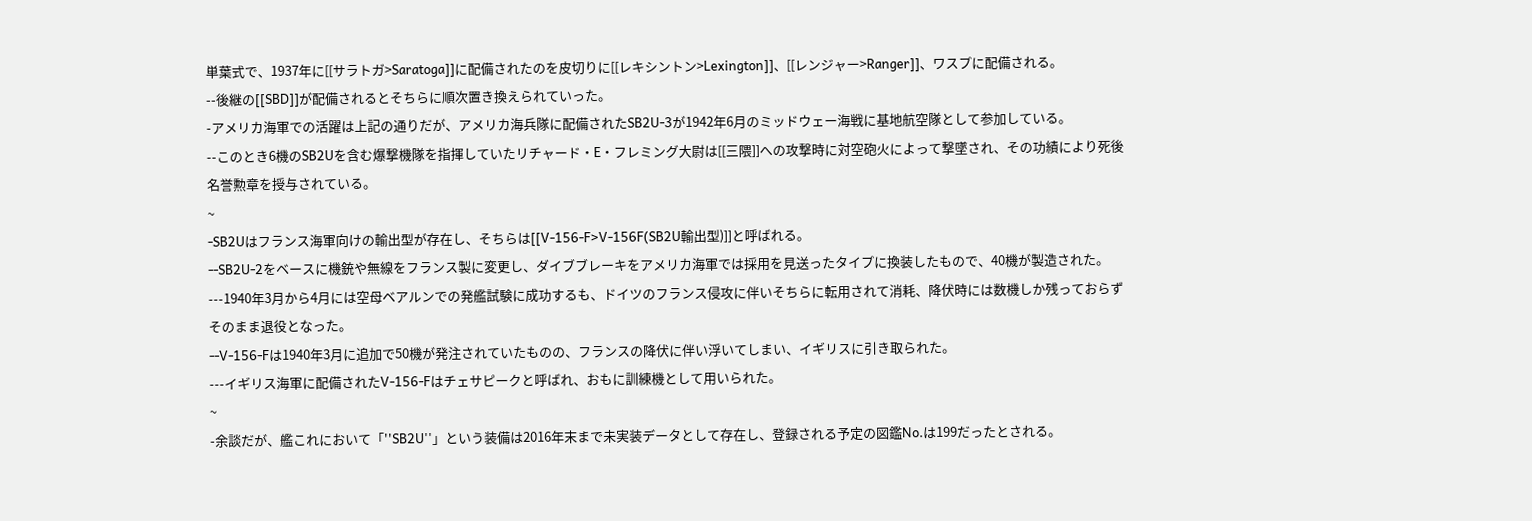単葉式で、1937年に[[サラトガ>Saratoga]]に配備されたのを皮切りに[[レキシントン>Lexington]]、[[レンジャー>Ranger]]、ワスプに配備される。
--後継の[[SBD]]が配備されるとそちらに順次置き換えられていった。
-アメリカ海軍での活躍は上記の通りだが、アメリカ海兵隊に配備されたSB2U-3が1942年6月のミッドウェー海戦に基地航空隊として参加している。
--このとき6機のSB2Uを含む爆撃機隊を指揮していたリチャード・E・フレミング大尉は[[三隈]]への攻撃時に対空砲火によって撃墜され、その功績により死後名誉勲章を授与されている。
~
-SB2Uはフランス海軍向けの輸出型が存在し、そちらは[[V-156-F>V-156F(SB2U輸出型)]]と呼ばれる。
--SB2U-2をベースに機銃や無線をフランス製に変更し、ダイブブレーキをアメリカ海軍では採用を見送ったタイプに換装したもので、40機が製造された。
---1940年3月から4月には空母ベアルンでの発艦試験に成功するも、ドイツのフランス侵攻に伴いそちらに転用されて消耗、降伏時には数機しか残っておらずそのまま退役となった。
--V-156-Fは1940年3月に追加で50機が発注されていたものの、フランスの降伏に伴い浮いてしまい、イギリスに引き取られた。
---イギリス海軍に配備されたV-156-Fはチェサピークと呼ばれ、おもに訓練機として用いられた。
~
-余談だが、艦これにおいて「''SB2U''」という装備は2016年末まで未実装データとして存在し、登録される予定の図鑑No.は199だったとされる。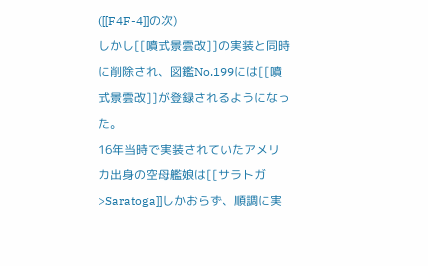([[F4F-4]]の次)
しかし[[噴式景雲改]]の実装と同時に削除され、図鑑No.199には[[噴式景雲改]]が登録されるようになった。
16年当時で実装されていたアメリカ出身の空母艦娘は[[サラトガ>Saratoga]]しかおらず、順調に実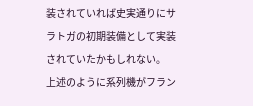装されていれば史実通りにサラトガの初期装備として実装されていたかもしれない。
上述のように系列機がフラン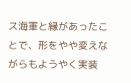ス海軍と縁があったことで、形をやや変えながらもようやく実装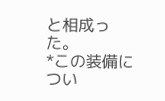と相成った。
*この装備につい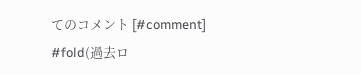てのコメント [#comment]
#fold(過去ロ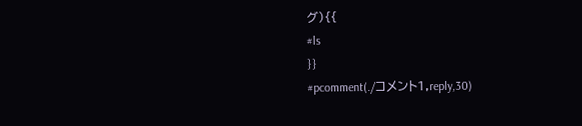グ){{
#ls
}}
#pcomment(./コメント1,reply,30)